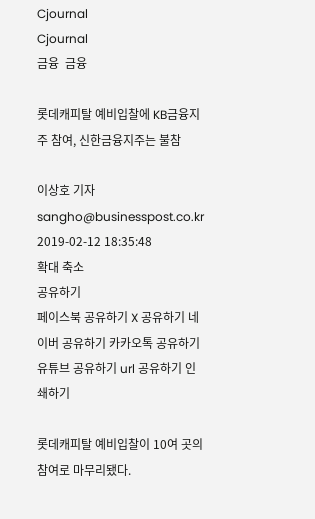Cjournal
Cjournal
금융  금융

롯데캐피탈 예비입찰에 KB금융지주 참여, 신한금융지주는 불참

이상호 기자 sangho@businesspost.co.kr 2019-02-12 18:35:48
확대 축소
공유하기
페이스북 공유하기 X 공유하기 네이버 공유하기 카카오톡 공유하기 유튜브 공유하기 url 공유하기 인쇄하기

롯데캐피탈 예비입찰이 10여 곳의 참여로 마무리됐다.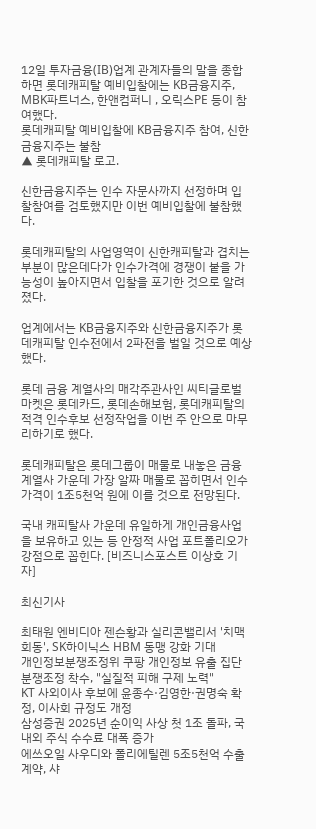12일 투자금융(IB)업계 관계자들의 말을 종합하면 롯데캐피탈 예비입찰에는 KB금융지주, MBK파트너스, 한앤컴퍼니 , 오릭스PE 등이 참여했다.
롯데캐피탈 예비입찰에 KB금융지주 참여, 신한금융지주는 불참
▲ 롯데캐피탈 로고.

신한금융지주는 인수 자문사까지 선정하며 입찰참여를 검토했지만 이번 예비입찰에 불참했다.

롯데캐피탈의 사업영역이 신한캐피탈과 겹치는 부분이 많은데다가 인수가격에 경쟁이 붙을 가능성이 높아지면서 입찰을 포기한 것으로 알려졌다.

업계에서는 KB금융지주와 신한금융지주가 롯데캐피탈 인수전에서 2파전을 벌일 것으로 예상했다.

롯데 금융 계열사의 매각주관사인 씨티글로벌마켓은 롯데카드, 롯데손해보험, 롯데캐피탈의 적격 인수후보 선정작업을 이번 주 안으로 마무리하기로 했다.

롯데캐피탈은 롯데그룹이 매물로 내놓은 금융 계열사 가운데 가장 알짜 매물로 꼽히면서 인수가격이 1조5천억 원에 이를 것으로 전망된다.

국내 캐피탈사 가운데 유일하게 개인금융사업을 보유하고 있는 등 안정적 사업 포트폴리오가 강점으로 꼽힌다. [비즈니스포스트 이상호 기자]

최신기사

최태원 엔비디아 젠슨황과 실리콘밸리서 '치맥 회동', SK하이닉스 HBM 동맹 강화 기대
개인정보분쟁조정위 쿠팡 개인정보 유출 집단분쟁조정 착수, "실질적 피해 구제 노력"
KT 사외이사 후보에 윤종수·김영한·권명숙 확정, 이사회 규정도 개정
삼성증권 2025년 순이익 사상 첫 1조 돌파, 국내외 주식 수수료 대폭 증가
에쓰오일 사우디와 폴리에틸렌 5조5천억 수출 계약, 샤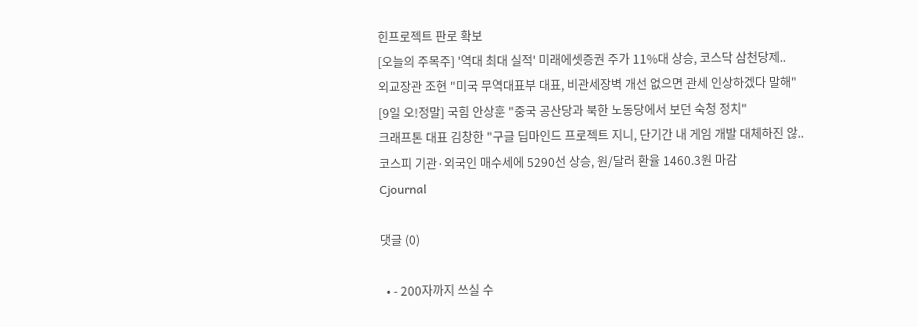힌프로젝트 판로 확보
[오늘의 주목주] '역대 최대 실적' 미래에셋증권 주가 11%대 상승, 코스닥 삼천당제..
외교장관 조현 "미국 무역대표부 대표, 비관세장벽 개선 없으면 관세 인상하겠다 말해"
[9일 오!정말] 국힘 안상훈 "중국 공산당과 북한 노동당에서 보던 숙청 정치"
크래프톤 대표 김창한 "구글 딥마인드 프로젝트 지니, 단기간 내 게임 개발 대체하진 않..
코스피 기관·외국인 매수세에 5290선 상승, 원/달러 환율 1460.3원 마감
Cjournal

댓글 (0)

  • - 200자까지 쓰실 수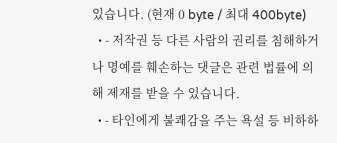있습니다. (현재 0 byte / 최대 400byte)
  • - 저작권 등 다른 사람의 권리를 침해하거나 명예를 훼손하는 댓글은 관련 법률에 의해 제재를 받을 수 있습니다.
  • - 타인에게 불쾌감을 주는 욕설 등 비하하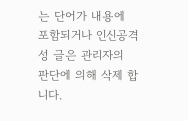는 단어가 내용에 포함되거나 인신공격성 글은 관리자의 판단에 의해 삭제 합니다.